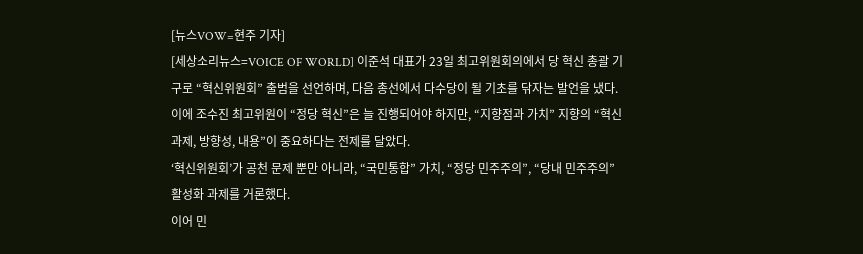[뉴스VOW=현주 기자]
[세상소리뉴스=VOICE OF WORLD] 이준석 대표가 23일 최고위원회의에서 당 혁신 총괄 기구로 “혁신위원회” 출범을 선언하며, 다음 총선에서 다수당이 될 기초를 닦자는 발언을 냈다.
이에 조수진 최고위원이 “정당 혁신”은 늘 진행되어야 하지만, “지향점과 가치” 지향의 “혁신 과제, 방향성, 내용”이 중요하다는 전제를 달았다.
‘혁신위원회’가 공천 문제 뿐만 아니라, “국민통합” 가치, “정당 민주주의”, “당내 민주주의” 활성화 과제를 거론했다.
이어 민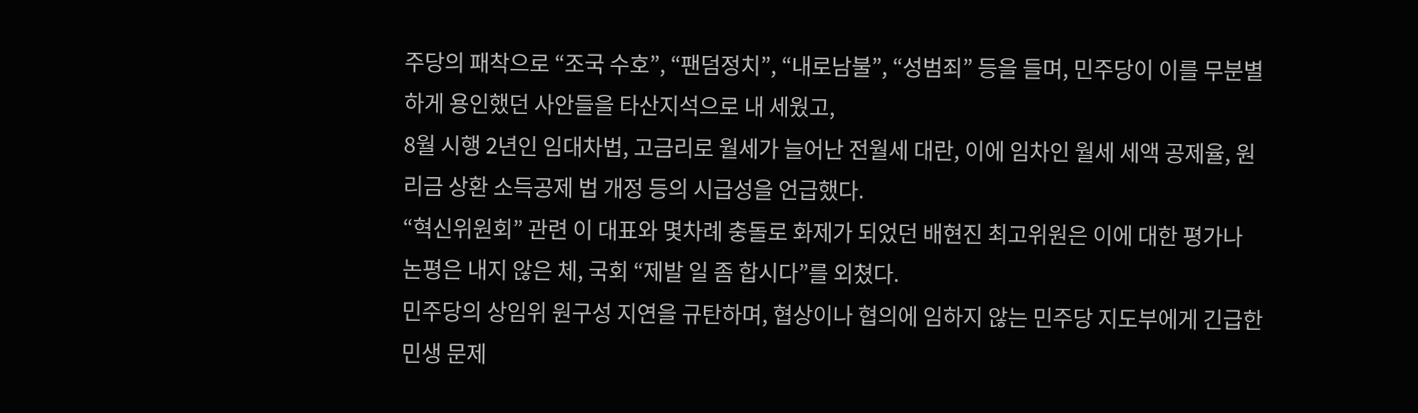주당의 패착으로 “조국 수호”, “팬덤정치”, “내로남불”, “성범죄” 등을 들며, 민주당이 이를 무분별하게 용인했던 사안들을 타산지석으로 내 세웠고,
8월 시행 2년인 임대차법, 고금리로 월세가 늘어난 전월세 대란, 이에 임차인 월세 세액 공제율, 원리금 상환 소득공제 법 개정 등의 시급성을 언급했다.
“혁신위원회” 관련 이 대표와 몇차례 충돌로 화제가 되었던 배현진 최고위원은 이에 대한 평가나 논평은 내지 않은 체, 국회 “제발 일 좀 합시다”를 외쳤다.
민주당의 상임위 원구성 지연을 규탄하며, 협상이나 협의에 임하지 않는 민주당 지도부에게 긴급한 민생 문제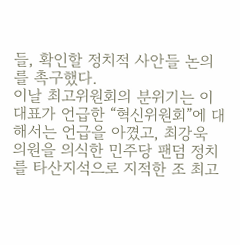들, 확인할 정치적 사안들 논의를 촉구했다.
이날 최고위원회의 분위기는 이 대표가 언급한 “혁신위원회”에 대해서는 언급을 아꼈고, 최강욱 의원을 의식한 민주당 팬덤 정치를 타산지석으로 지적한 조 최고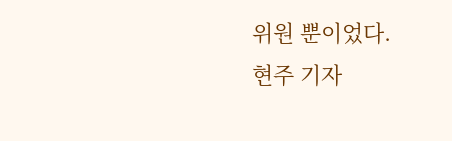위원 뿐이었다.
현주 기자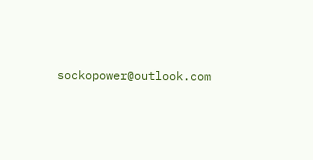sockopower@outlook.com